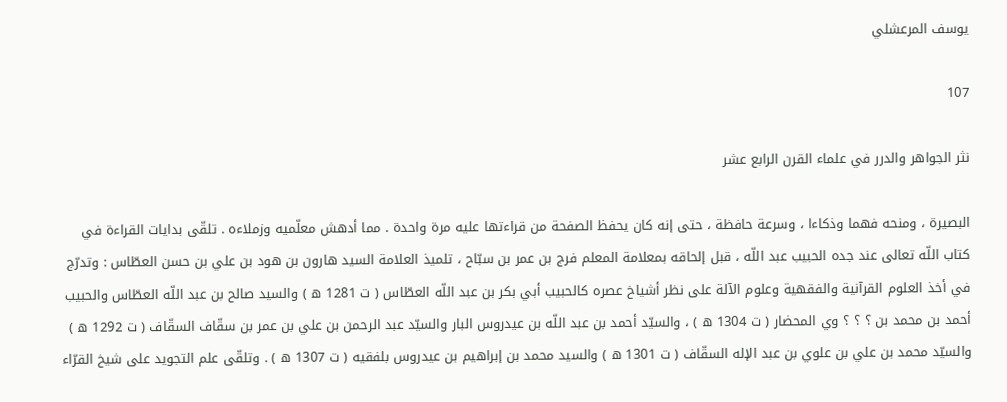يوسف المرعشلي

107

نثر الجواهر والدرر في علماء القرن الرابع عشر

البصيرة ، ومنحه فهما وذكاءا ، وسرعة حافظة ، حتى إنه كان يحفظ الصفحة من قراءتها عليه مرة واحدة . مما أدهش معلّميه وزملاءه . تلقّى بدايات القراءة في كتاب اللّه تعالى عند جده الحبيب عبد اللّه ، قبل إلحاقه بمعلامة المعلم فرج بن عمر بن سبّاح ، تلميذ العلامة السيد هارون بن هود بن علي بن حسن العطّاس : وتدرّج في أخذ العلوم القرآنية والفقهية وعلوم الآلة على نظر أشياخ عصره كالحبيب أبي بكر بن عبد اللّه العطّاس ( ت 1281 ه ) والسيد صالح بن عبد اللّه العطّاس والحبيب أحمد بن محمد بن ؟ ؟ ؟ وي المحضار ( ت 1304 ه ) ، والسيّد أحمد بن عبد اللّه بن عيدروس البار والسيّد عبد الرحمن بن علي بن عمر بن سقّاف السقّاف ( ت 1292 ه ) والسيّد محمد بن علي بن علوي بن عبد الإله السقّاف ( ت 1301 ه ) والسيد محمد بن إبراهيم بن عيدروس بلفقيه ( ت 1307 ه ) . وتلقّى علم التجويد على شيخ القرّاء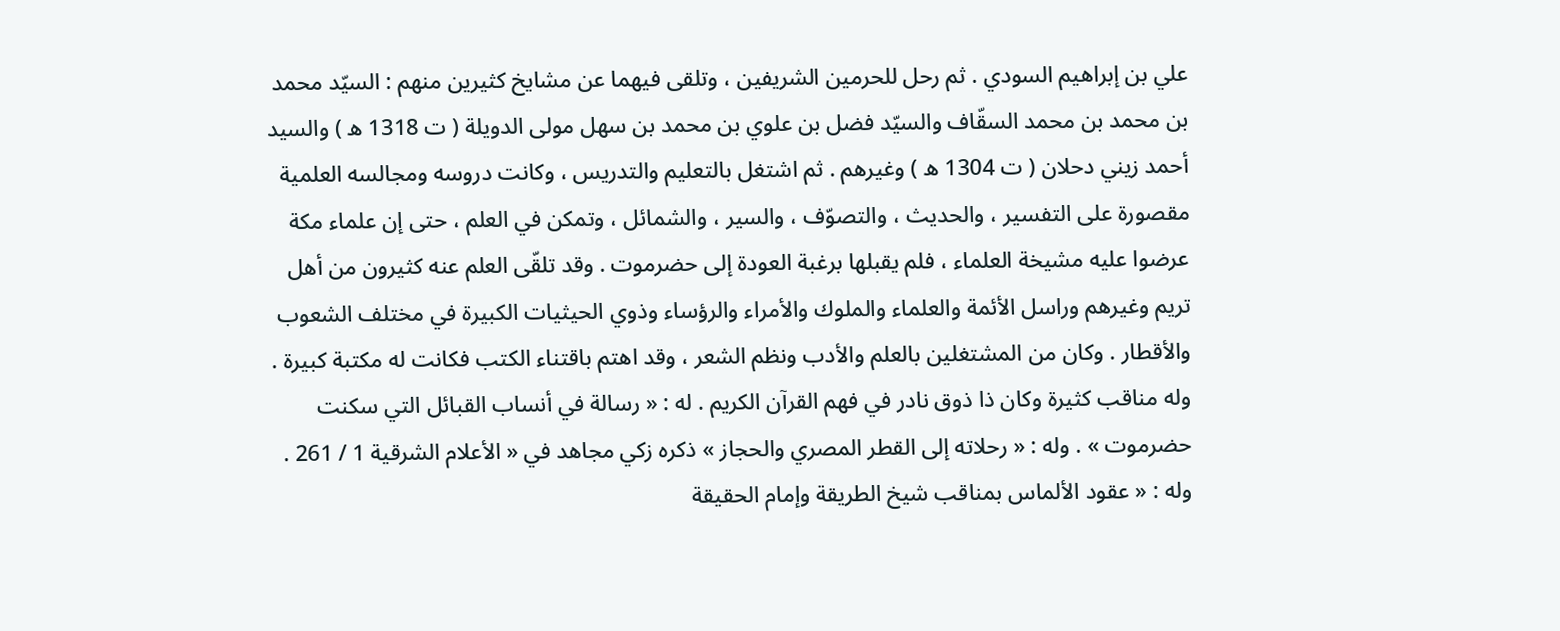علي بن إبراهيم السودي . ثم رحل للحرمين الشريفين ، وتلقى فيهما عن مشايخ كثيرين منهم : السيّد محمد بن محمد بن محمد السقّاف والسيّد فضل بن علوي بن محمد بن سهل مولى الدويلة ( ت 1318 ه ) والسيد أحمد زيني دحلان ( ت 1304 ه ) وغيرهم . ثم اشتغل بالتعليم والتدريس ، وكانت دروسه ومجالسه العلمية مقصورة على التفسير ، والحديث ، والتصوّف ، والسير ، والشمائل ، وتمكن في العلم ، حتى إن علماء مكة عرضوا عليه مشيخة العلماء ، فلم يقبلها برغبة العودة إلى حضرموت . وقد تلقّى العلم عنه كثيرون من أهل تريم وغيرهم وراسل الأئمة والعلماء والملوك والأمراء والرؤساء وذوي الحيثيات الكبيرة في مختلف الشعوب والأقطار . وكان من المشتغلين بالعلم والأدب ونظم الشعر ، وقد اهتم باقتناء الكتب فكانت له مكتبة كبيرة . وله مناقب كثيرة وكان ذا ذوق نادر في فهم القرآن الكريم . له : « رسالة في أنساب القبائل التي سكنت حضرموت » . وله : « رحلاته إلى القطر المصري والحجاز » ذكره زكي مجاهد في « الأعلام الشرقية 1 / 261 . وله : « عقود الألماس بمناقب شيخ الطريقة وإمام الحقيقة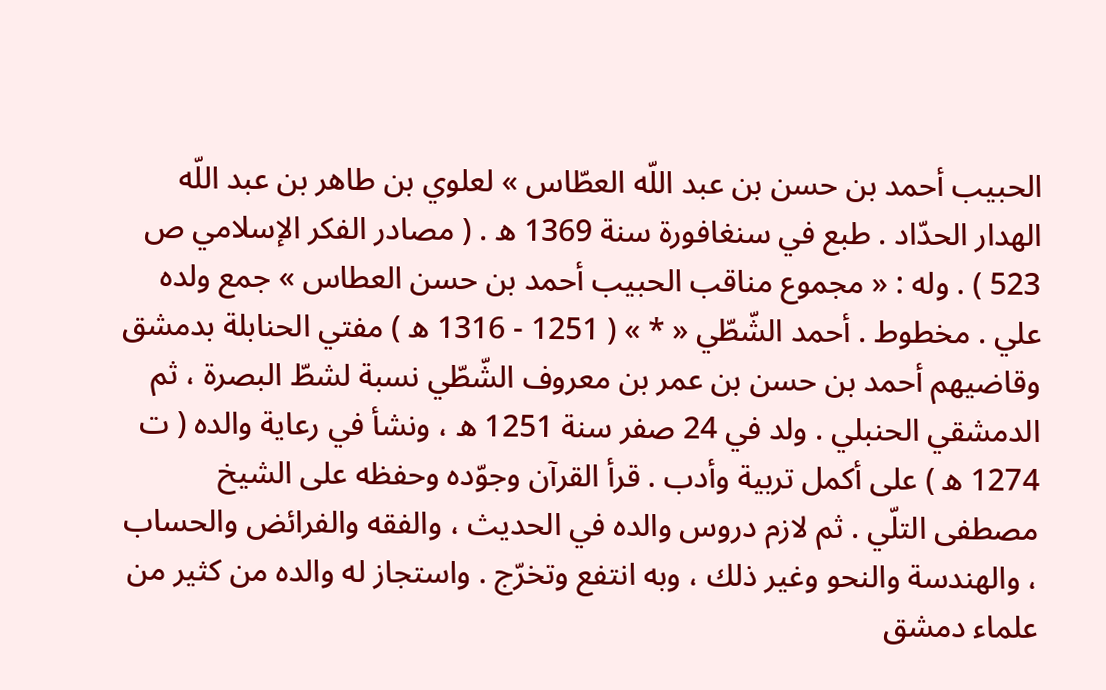الحبيب أحمد بن حسن بن عبد اللّه العطّاس » لعلوي بن طاهر بن عبد اللّه الهدار الحدّاد . طبع في سنغافورة سنة 1369 ه . ( مصادر الفكر الإسلامي ص 523 ) . وله : « مجموع مناقب الحبيب أحمد بن حسن العطاس » جمع ولده علي . مخطوط . أحمد الشّطّي « * » ( 1251 - 1316 ه ) مفتي الحنابلة بدمشق وقاضيهم أحمد بن حسن بن عمر بن معروف الشّطّي نسبة لشطّ البصرة ، ثم الدمشقي الحنبلي . ولد في 24 صفر سنة 1251 ه ، ونشأ في رعاية والده ( ت 1274 ه ) على أكمل تربية وأدب . قرأ القرآن وجوّده وحفظه على الشيخ مصطفى التلّي . ثم لازم دروس والده في الحديث ، والفقه والفرائض والحساب ، والهندسة والنحو وغير ذلك ، وبه انتفع وتخرّج . واستجاز له والده من كثير من علماء دمشق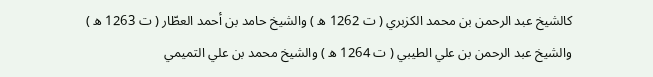كالشيخ عبد الرحمن بن محمد الكزبري ( ت 1262 ه ) والشيخ حامد بن أحمد العطّار ( ت 1263 ه ) والشيخ عبد الرحمن بن علي الطيبي ( ت 1264 ه ) والشيخ محمد بن علي التميمي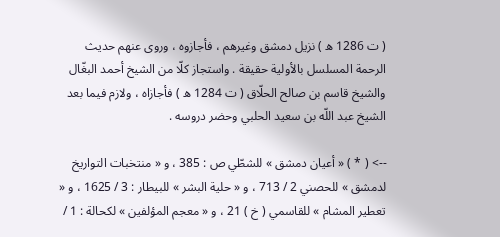( ت 1286 ه ) نزيل دمشق وغيرهم ، فأجازوه ، وروى عنهم حديث الرحمة المسلسل بالأولية حقيقة . واستجاز كلّا من الشيخ أحمد البغّال والشيخ قاسم بن صالح الحلّاق ( ت 1284 ه ) فأجازاه ، ولازم فيما بعد الشيخ عبد اللّه بن سعيد الحلبي وحضر دروسه .

--> ( * ) « أعيان دمشق » للشطّي ص : 385 ، و « منتخبات التواريخ لدمشق » للحصني 2 / 713 ، و « حلية البشر » للبيطار : 3 / 1625 ، و « تعطير المشام » للقاسمي ( خ ) 21 ، و « معجم المؤلفين » لكحالة : 1 /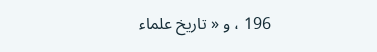196 ، و « تاريخ علماء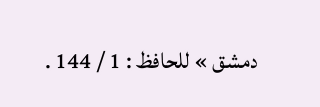دمشق » للحافظ : 1 / 144 .